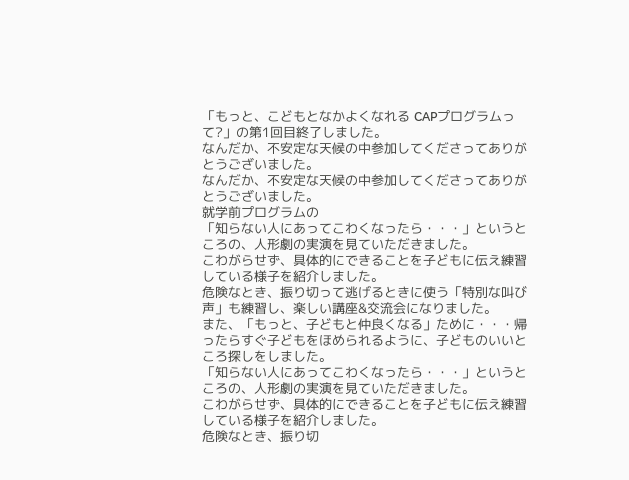「もっと、こどもとなかよくなれる CAPプログラムって?」の第1回目終了しました。
なんだか、不安定な天候の中参加してくださってありがとうございました。
なんだか、不安定な天候の中参加してくださってありがとうございました。
就学前プログラムの
「知らない人にあってこわくなったら・・・」というところの、人形劇の実演を見ていただきました。
こわがらせず、具体的にできることを子どもに伝え練習している様子を紹介しました。
危険なとき、振り切って逃げるときに使う「特別な叫び声」も練習し、楽しい講座&交流会になりました。
また、「もっと、子どもと仲良くなる」ために・・・帰ったらすぐ子どもをほめられるように、子どものいいところ探しをしました。
「知らない人にあってこわくなったら・・・」というところの、人形劇の実演を見ていただきました。
こわがらせず、具体的にできることを子どもに伝え練習している様子を紹介しました。
危険なとき、振り切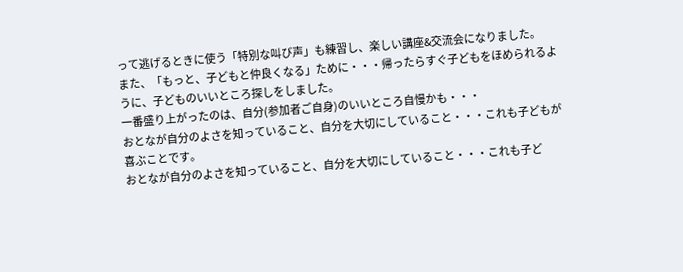って逃げるときに使う「特別な叫び声」も練習し、楽しい講座&交流会になりました。
また、「もっと、子どもと仲良くなる」ために・・・帰ったらすぐ子どもをほめられるように、子どものいいところ探しをしました。
一番盛り上がったのは、自分(参加者ご自身)のいいところ自慢かも・・・
おとなが自分のよさを知っていること、自分を大切にしていること・・・これも子どもが喜ぶことです。
おとなが自分のよさを知っていること、自分を大切にしていること・・・これも子ど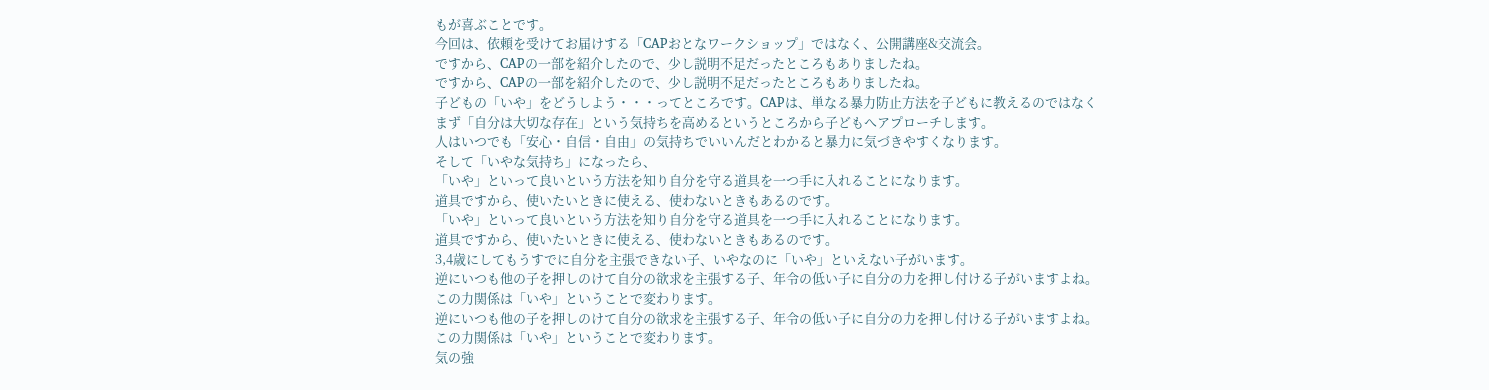もが喜ぶことです。
今回は、依頼を受けてお届けする「CAPおとなワークショップ」ではなく、公開講座&交流会。
ですから、CAPの一部を紹介したので、少し説明不足だったところもありましたね。
ですから、CAPの一部を紹介したので、少し説明不足だったところもありましたね。
子どもの「いや」をどうしよう・・・ってところです。CAPは、単なる暴力防止方法を子どもに教えるのではなく
まず「自分は大切な存在」という気持ちを高めるというところから子どもへアプローチします。
人はいつでも「安心・自信・自由」の気持ちでいいんだとわかると暴力に気づきやすくなります。
そして「いやな気持ち」になったら、
「いや」といって良いという方法を知り自分を守る道具を一つ手に入れることになります。
道具ですから、使いたいときに使える、使わないときもあるのです。
「いや」といって良いという方法を知り自分を守る道具を一つ手に入れることになります。
道具ですから、使いたいときに使える、使わないときもあるのです。
3,4歳にしてもうすでに自分を主張できない子、いやなのに「いや」といえない子がいます。
逆にいつも他の子を押しのけて自分の欲求を主張する子、年令の低い子に自分の力を押し付ける子がいますよね。
この力関係は「いや」ということで変わります。
逆にいつも他の子を押しのけて自分の欲求を主張する子、年令の低い子に自分の力を押し付ける子がいますよね。
この力関係は「いや」ということで変わります。
気の強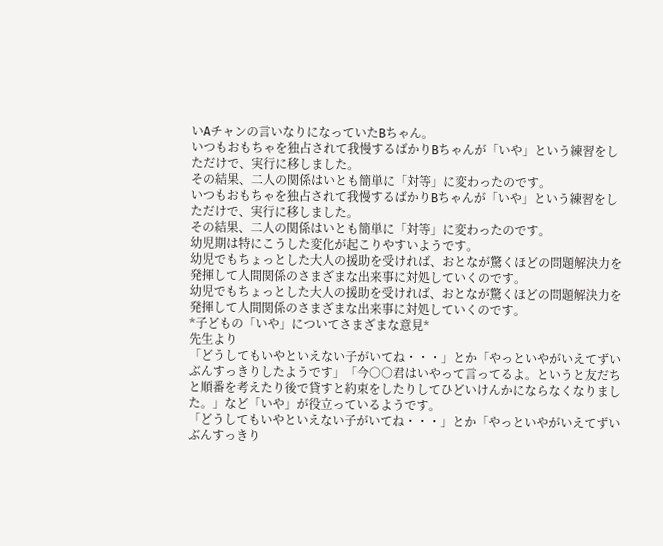いAチャンの言いなりになっていたBちゃん。
いつもおもちゃを独占されて我慢するばかりBちゃんが「いや」という練習をしただけで、実行に移しました。
その結果、二人の関係はいとも簡単に「対等」に変わったのです。
いつもおもちゃを独占されて我慢するばかりBちゃんが「いや」という練習をしただけで、実行に移しました。
その結果、二人の関係はいとも簡単に「対等」に変わったのです。
幼児期は特にこうした変化が起こりやすいようです。
幼児でもちょっとした大人の援助を受ければ、おとなが驚くほどの問題解決力を発揮して人間関係のさまざまな出来事に対処していくのです。
幼児でもちょっとした大人の援助を受ければ、おとなが驚くほどの問題解決力を発揮して人間関係のさまざまな出来事に対処していくのです。
*子どもの「いや」についてさまざまな意見*
先生より
「どうしてもいやといえない子がいてね・・・」とか「やっといやがいえてずいぶんすっきりしたようです」「今○○君はいやって言ってるよ。というと友だちと順番を考えたり後で貸すと約束をしたりしてひどいけんかにならなくなりました。」など「いや」が役立っているようです。
「どうしてもいやといえない子がいてね・・・」とか「やっといやがいえてずいぶんすっきり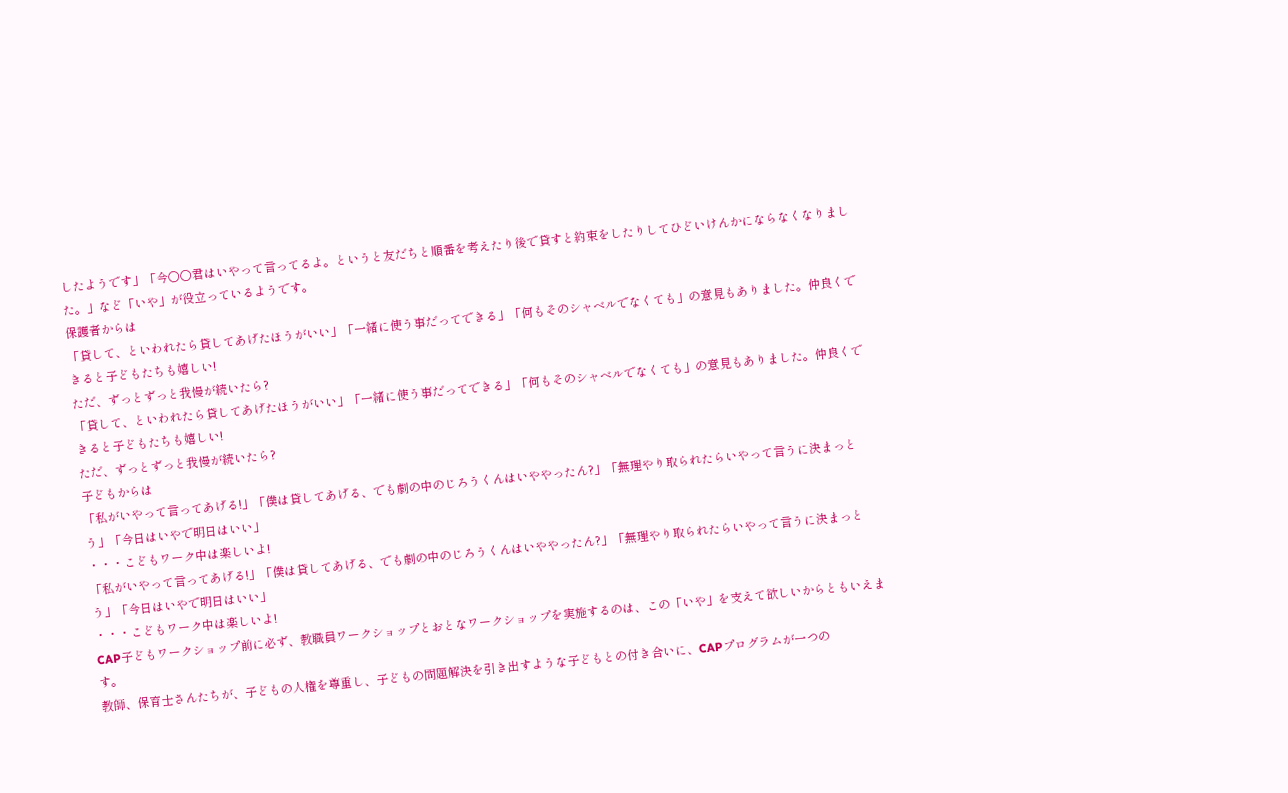したようです」「今○○君はいやって言ってるよ。というと友だちと順番を考えたり後で貸すと約束をしたりしてひどいけんかにならなくなりました。」など「いや」が役立っているようです。
保護者からは
「貸して、といわれたら貸してあげたほうがいい」「一緒に使う事だってできる」「何もそのシャベルでなくても」の意見もありました。仲良くできると子どもたちも嬉しい!
ただ、ずっとずっと我慢が続いたら?
「貸して、といわれたら貸してあげたほうがいい」「一緒に使う事だってできる」「何もそのシャベルでなくても」の意見もありました。仲良くできると子どもたちも嬉しい!
ただ、ずっとずっと我慢が続いたら?
子どもからは
「私がいやって言ってあげる!」「僕は貸してあげる、でも劇の中のじろうくんはいややったん?」「無理やり取られたらいやって言うに決まっとう」「今日はいやで明日はいい」
・・・こどもワーク中は楽しいよ!
「私がいやって言ってあげる!」「僕は貸してあげる、でも劇の中のじろうくんはいややったん?」「無理やり取られたらいやって言うに決まっとう」「今日はいやで明日はいい」
・・・こどもワーク中は楽しいよ!
CAP子どもワークショップ前に必ず、教職員ワークショップとおとなワークショップを実施するのは、この「いや」を支えて欲しいからともいえます。
教師、保育士さんたちが、子どもの人権を尊重し、子どもの問題解決を引き出すような子どもとの付き合いに、CAPプログラムが一つの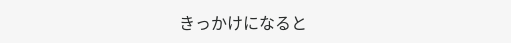きっかけになると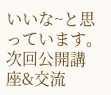いいな~と思っています。
次回公開講座&交流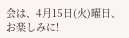会は、4月15日(火)曜日、お楽しみに!